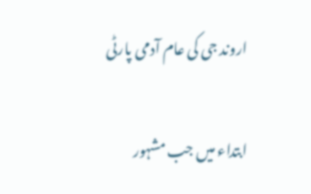اروند جی کی عام آدمی پارٹی

ابتداء میں جب مشہور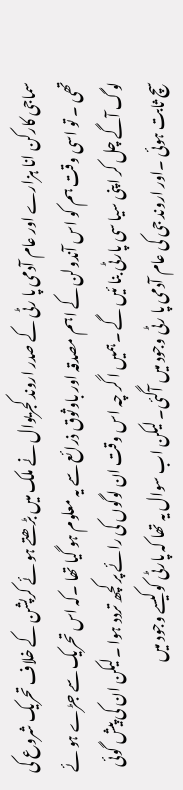سماجی کارکن انا ہزارے اور عام آدمی پا رٹی کے صدر اروند کجریوال نے ملک میں بڑھتے ہو ئے کرپشن کے خلاف تحریک شروع کی تھی ۔ تو اسی وقت ہم کو اس آندولن کے اہم مصدقہ اور باوثوق ذرائع سے یہ معلوم ہو گیا تھا ۔کہ اس تحریک سے جڑے ہو ئے لوگ آگے چل کر اپنی سیا سی پارٹی بنا ئیں گے ۔ہمیں ا گر چہ اس وقت ان لوگوں کی رائے پر کچھ تردد ہوا ۔لیکن ان کی پیش گوئی سچ ثابت ہوئی ۔اور اروند جی کی عام آدمی پا رٹی وجود میں آگئی۔ لیکن اب سوال یہ تھا کہ پارٹی کوکیسے وجود میں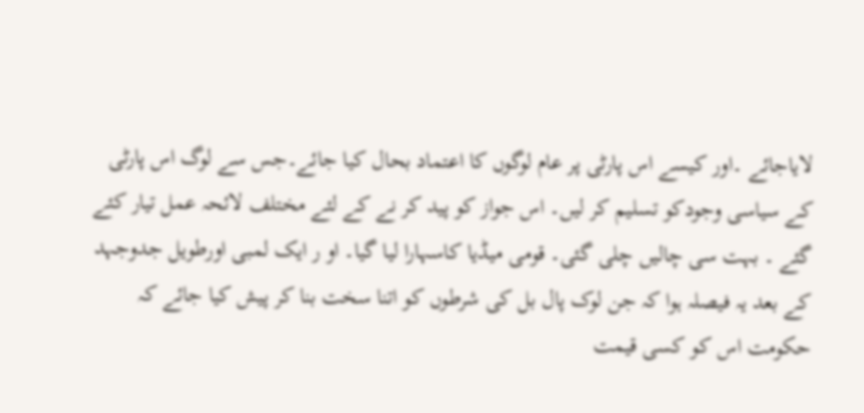لایاجائے ۔اور کیسے اس پارٹی پر عام لوگوں کا اعتماد بحال کیا جائے۔جس سے لوگ اس پارٹی کے سیاسی وجودکو تسلیم کر لیں۔ اس جواز کو پید کر نے کے لئے مختلف لائحہ عمل تیار کئے گئے ۔ بہت سی چالیں چلی گئی۔ قومی میڈیا کاسہارا لیا گیا۔ او ر ایک لمبی اورطویل جدوجہد کے بعد یہ فیصلہ ہوا کہ جن لوک پال بل کی شرطوں کو اتنا سخت بنا کر پیش کیا جائے کہ حکومت اس کو کسی قیمت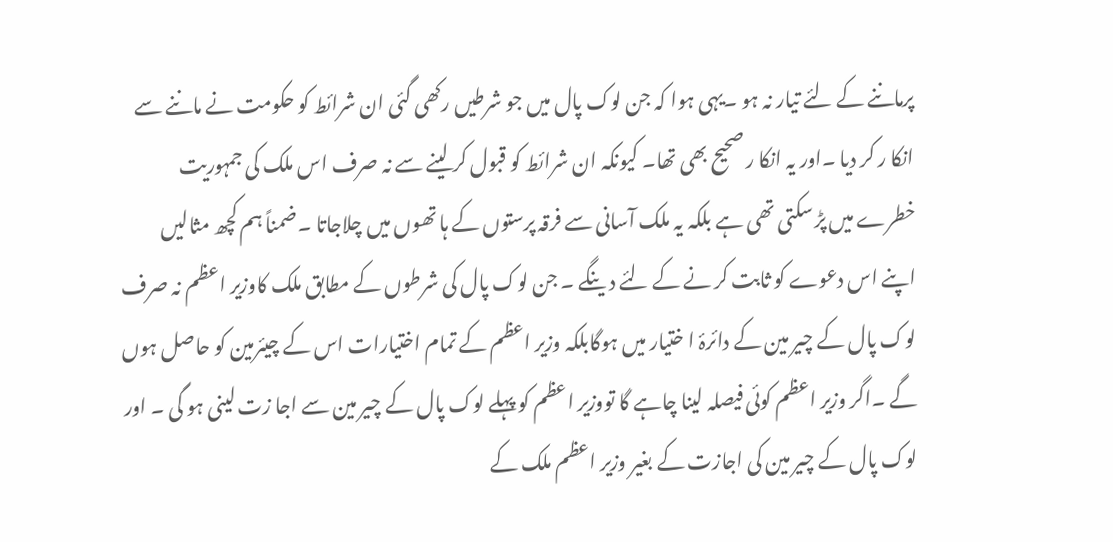پرماننے کے لئے تیار نہ ہو ۔یہی ہوا کہ جن لوک پال میں جو شرطیں رکھی گئی ان شرائط کو حکومت نے ماننے سے انکا ر کر دیا ۔اور یہ انکا ر صحیح بھی تھا۔ کیونکہ ان شرائط کو قبول کر لینے سے نہ صرف اس ملک کی جمہوریت خطرے میں پڑ سکتی تھی ہے بلکہ یہ ملک آسانی سے فرقہ پرستوں کے ہا تھوں میں چلاجاتا ۔ضمناً ہم کچھ مثالیں اپنے اس دعوے کو ثابت کر نے کے لئے د ینگے ۔ جن لوک پال کی شرطوں کے مطابق ملک کاوزیر اعظم نہ صرف لوک پال کے چیر مین کے دائرۂ ا ختیار میں ہوگابلکہ وزیر اعظم کے تمام اختیارات اس کے چیئرمین کو حاصل ہوں گے ۔اگر وزیر اعظم کوئی فیصلہ لینا چاہے گا تووزیر اعظم کو پہلے لوک پال کے چیر مین سے اجا زت لینی ہو گی ۔ اور لوک پال کے چیر مین کی اجازت کے بغیر وزیر اعظم ملک کے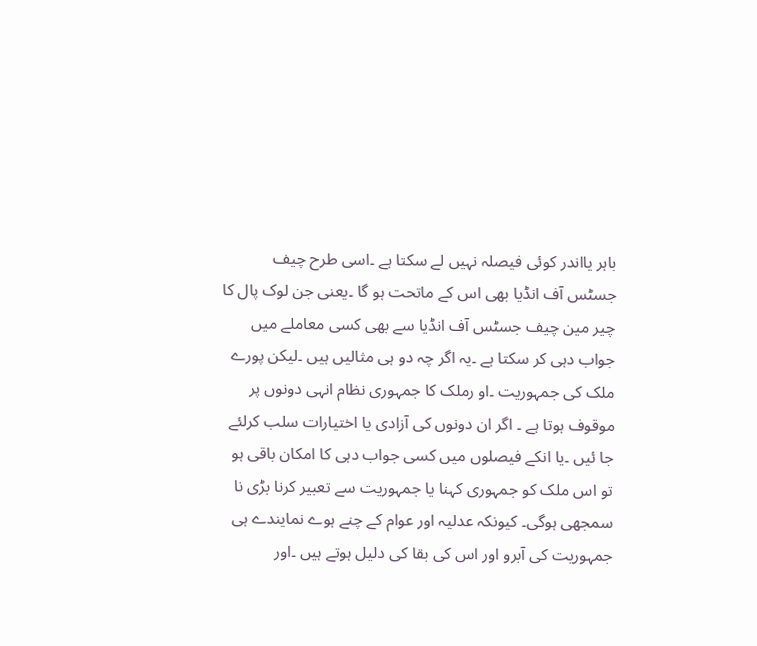باہر یااندر کوئی فیصلہ نہیں لے سکتا ہے ۔اسی طرح چیف جسٹس آف انڈیا بھی اس کے ماتحت ہو گا ۔یعنی جن لوک پال کا چیر مین چیف جسٹس آف انڈیا سے بھی کسی معاملے میں جواب دہی کر سکتا ہے ۔یہ اگر چہ دو ہی مثالیں ہیں ۔لیکن پورے ملک کی جمہوریت ۔او رملک کا جمہوری نظام انہی دونوں پر موقوف ہوتا ہے ۔ اگر ان دونوں کی آزادی یا اختیارات سلب کرلئے جا ئیں ۔یا انکے فیصلوں میں کسی جواب دہی کا امکان باقی ہو تو اس ملک کو جمہوری کہنا یا جمہوریت سے تعبیر کرنا بڑی نا سمجھی ہوگی۔ کیونکہ عدلیہ اور عوام کے چنے ہوے نمایندے ہی جمہوریت کی آبرو اور اس کی بقا کی دلیل ہوتے ہیں ۔اور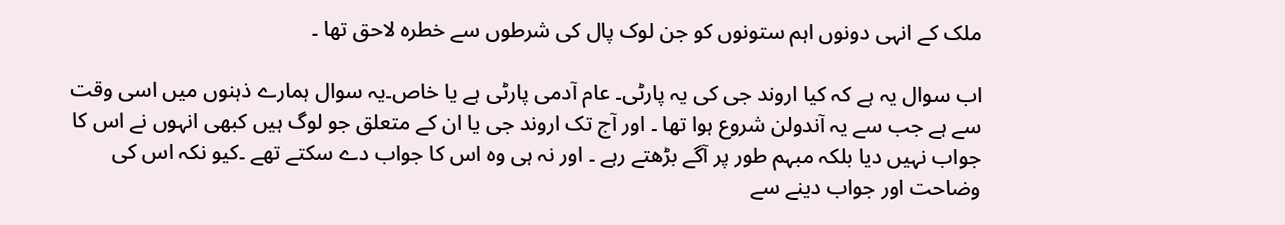ملک کے انہی دونوں اہم ستونوں کو جن لوک پال کی شرطوں سے خطرہ لاحق تھا ۔

اب سوال یہ ہے کہ کیا اروند جی کی یہ پارٹی۔ عام آدمی پارٹی ہے یا خاص۔یہ سوال ہمارے ذہنوں میں اسی وقت سے ہے جب سے یہ آندولن شروع ہوا تھا ۔ اور آج تک اروند جی یا ان کے متعلق جو لوگ ہیں کبھی انہوں نے اس کا جواب نہیں دیا بلکہ مبہم طور پر آگے بڑھتے رہے ۔ اور نہ ہی وہ اس کا جواب دے سکتے تھے ۔کیو نکہ اس کی وضاحت اور جواب دینے سے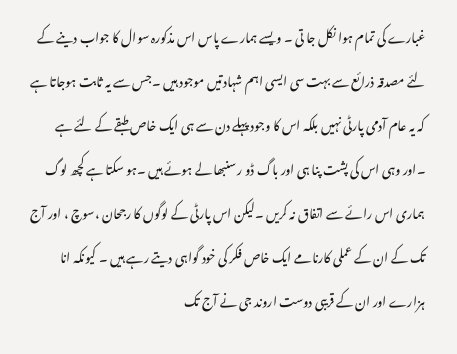غبارے کی تمام ہوا نکل جا تی ۔ ویسے ہمارے پاس اس مذکورہ سوال کا جواب دینے کے لئے مصدقہ ذرائع سے بہت سی ایسی اہم شہادتیں موجود ہیں ۔جس سے یہ ثابت ہوجاتا ہے کہ یہ عام آدمی پارٹی نہیں بلکہ اس کا وجود پہلے دن سے ہی ایک خاص طبقے کے لئے ہے ۔اور وہی اس کی پشت پنا ہی اور باگ ڈو ر سنبھا لے ہوئے ہیں ۔ہو سکتا ہے کچھ لوگ ہماری اس رائے سے اتفاق نہ کریں ۔لیکن اس پارٹی کے لوگوں کا رجحان ،سوچ ، اور آج تک کے ان کے عملی کارنامے ایک خاص فکر کی خود گواہی دیتے رہے ہیں ۔ کیونکہ انا ہزارے اور ان کے قریبی دوست اروند جی نے آج تک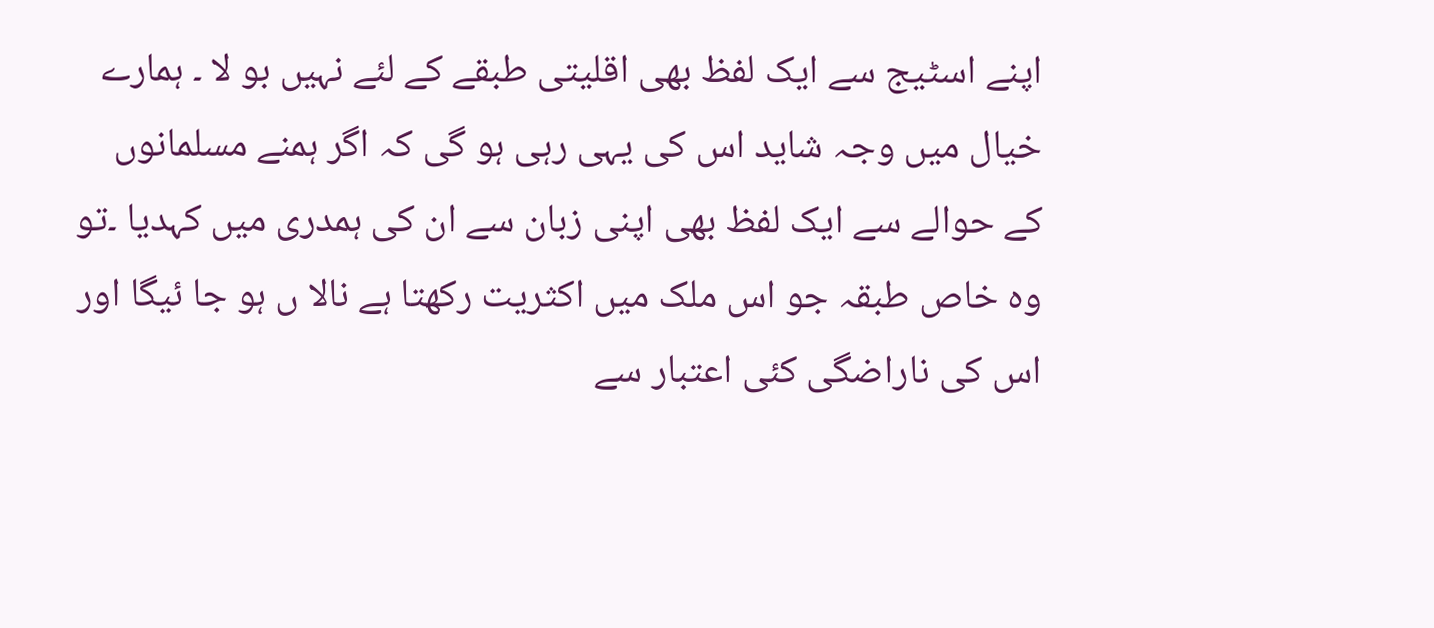اپنے اسٹیج سے ایک لفظ بھی اقلیتی طبقے کے لئے نہیں بو لا ۔ ہمارے خیال میں وجہ شاید اس کی یہی رہی ہو گی کہ اگر ہمنے مسلمانوں کے حوالے سے ایک لفظ بھی اپنی زبان سے ان کی ہمدری میں کہدیا ۔تو وہ خاص طبقہ جو اس ملک میں اکثریت رکھتا ہے نالا ں ہو جا ئیگا اور اس کی ناراضگی کئی اعتبار سے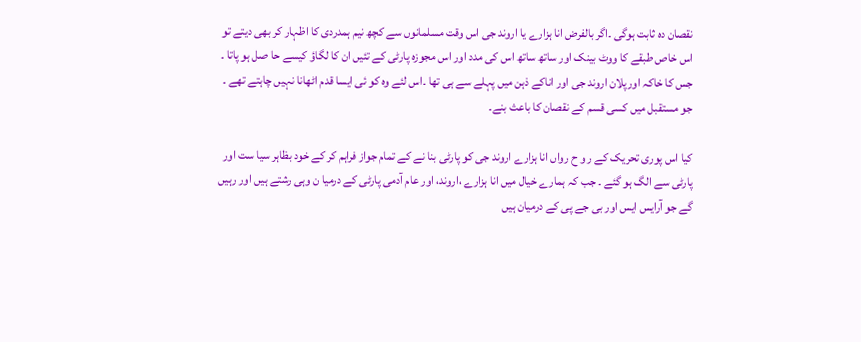نقصان دہ ثابت ہوگی ۔اگر بالفرض انا ہزارے یا اروند جی اس وقت مسلمانوں سے کچھ نیم ہمدردی کا اظہار کر بھی دیتے تو اس خاص طبقے کا ووٹ بینک اور ساتھ ساتھ اس کی مدد اور اس مجوزہ پارٹی کے تئیں ان کا لگاؤ کیسے حا صل ہو پاتا ۔ جس کا خاکہ اورپلان اروند جی اور اناکے ذہن میں پہلے سے ہی تھا ۔اس لئے وہ کو ئی ایسا قدم اٹھانا نہیں چاہتے تھے ۔ جو مستقبل میں کسی قسم کے نقصان کا باعث بنے۔

کیا اس پوری تحریک کے ر و ح رواں انا ہزارے اروند جی کو پارٹی بنا نے کے تمام جواز فراہم کر کے خود بظاہر سیا ست اور پارٹی سے الگ ہو گئے ۔ جب کہ ہمارے خیال میں انا ہزارے ،اروند، اور عام آدمی پارٹی کے درمیا ن وہی رشتے ہیں اور رہیں گے جو آرایس ایس اور بی جے پی کے درمیان ہیں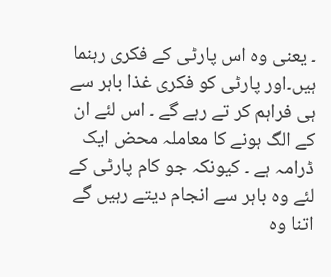۔ یعنی وہ اس پارٹی کے فکری رہنما ہیں۔اور پارٹی کو فکری غذا باہر سے ہی فراہم کر تے رہے گے ۔ اس لئے ان کے الگ ہونے کا معاملہ محض ایک ڈرامہ ہے ۔ کیونکہ جو کام پارٹی کے لئے وہ باہر سے انجام دیتے رہیں گے اتنا وہ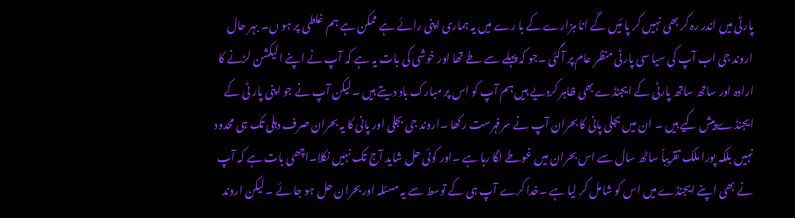پارٹی میں اندر رہ کر بھی نہیں کر پا ئیں گے انا ہزارے کے با رے میں یہ ہماری اپنی رائے ہے ممکن ہے ہم غلطی پر ہو ں۔ بہر حال اروند جی اب آپ کی سیا سی پارٹی منظر عام پر آگئی ۔جو کہ پہلے سے طے تھا اور خوشی کی بات یہ ہے کہ آپ نے اپنے الیکشن لڑنے کا ارادہ اور ساتھ ساتھ پارٹی کے ایجنڈے بھی ظاہر کردیے ہیں ہم آپ کو اس پر مبارک باد دیتے ہیں ۔لیکن آپ نے جو اپنی پار ٹی کے ایجنڈے پیش کیے ہیں ۔ ان میں بجلی پانی کا بحران آپ نے سرفہرست رکھا ۔اروند جی بجلی اور پانی کا یہ بحران صرف دہلی تک ہی محدود نہیں بلکہ پورا ملک تقریباً ساٹھ سال سے اس بحران میں غوطے لگا رہا ہے ۔اور کوئی حل شاید آج تک نہیں نکلا۔اچھی بات ہے کہ آپ نے بھی اپنے ایجنڈے میں اس کو شامل کر لیا ہے ۔خدا کرے آپ ہی کے توسط سے یہ مسئلہ اور بحران حل ہو جا ئے ۔ لیکن اروند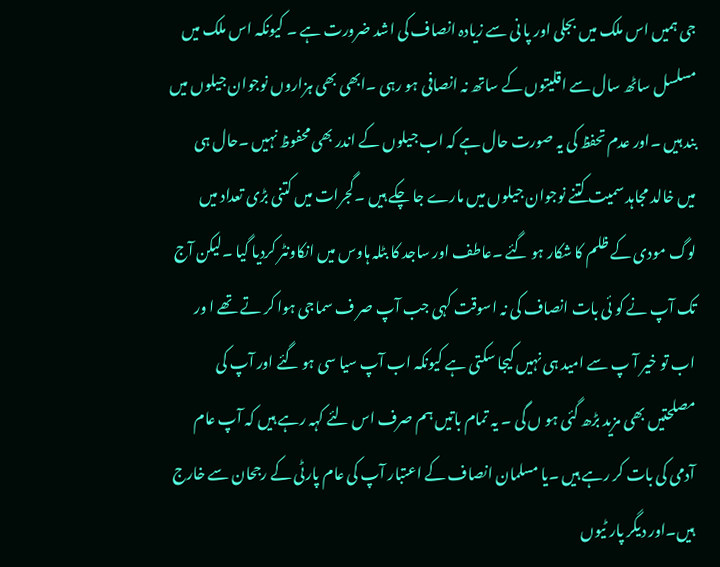جی ہمیں اس ملک میں بجلی اور پا نی سے زیادہ انصاف کی اشد ضرورت ہے ۔ کیونکہ اس ملک میں مسلسل ساٹھ سال سے اقلیتوں کے ساتھ نہ انصافی ہو رہی ۔ابھی بھی ہزاروں نوجوان جیلوں میں بند ہیں ۔اور عدم تحفظ کی یہ صورت حال ہے کہ اب جیلوں کے اندر بھی محفوظ نہیں ۔حال ہی میں خالد مجاہد سمیت کتنے نوجوان جیلوں میں مارے جا چکے ہیں ۔گجرات میں کتنی بڑی تعداد میں لوگ مودی کے ظلم کا شکار ہو گئے ۔عاطف اور ساجد کا بٹلہ ہاوس میں انکاونٹر کردیا گیا ۔لیکن آج تک آپ نے کو ئی بات انصاف کی نہ اسوقت کہی جب آپ صر ف سماجی ہوا کر تے تھے ا ور اب تو خیر آ پ سے امید ہی نہیں کیجا سکتی ہے کیونکہ اب آپ سیا سی ہو گئے اور آپ کی مصلحتیں بھی مزید بڑھ گئی ہو ں گی ۔ یہ تمام باتیں ہم صرف اس لئے کہہ رہے ہیں کہ آپ عام آدمی کی بات کر رہے ہیں ۔یا مسلمان انصاف کے اعتبار آپ کی عام پارٹی کے رجحان سے خارج ہیں۔اور دیگر پار ٹیوں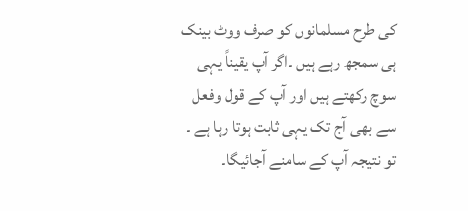کی طرح مسلمانوں کو صرف ووٹ بینک ہی سمجھ رہے ہیں ۔اگر آپ یقیناً یہی سوچ رکھتے ہیں اور آپ کے قول وفعل سے بھی آج تک یہی ثابت ہوتا رہا ہے ۔ تو نتیجہ آپ کے سامنے آجائیگا۔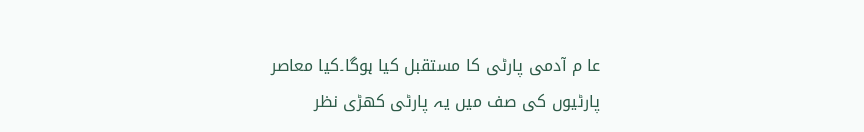عا م آدمی پارٹی کا مستقبل کیا ہوگا۔کیا معاصر پارٹیوں کی صف میں یہ پارٹی کھڑی نظر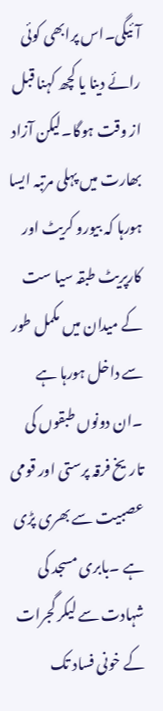آئیگی۔اس پرابھی کوئی رائے دینا یا کچھ کہنا قبل از وقت ہوگا۔لیکن آزاد بھارت میں پہلی مرتبہ ایسا ہورہا کہ بیورو کریٹ اور کارپریٹ طبقہ سیا ست کے میدان میں مکمل طور سے داخل ہورہا ہے ۔ان دونوں طبقوں کی تاریخ فرقہ پرستی اور قومی عصبیت سے بھری پڑی ہے ۔بابری مسجد کی شہادت سے لیکر گجرات کے خونی فساد تک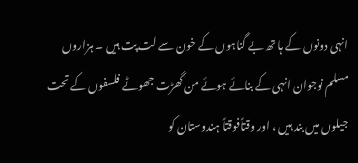انہی دونوں کے ہا تھ بے گناہوں کے خون سے لت پت ہیں ۔ ہزاروں مسلم نوجوان انہی کے بنائے ہوئے من گھڑت جھوٹے فلسفوں کے تحت جیلوں میں بند ہیں ، اور وقتاًفوقتاً ہندوستان کو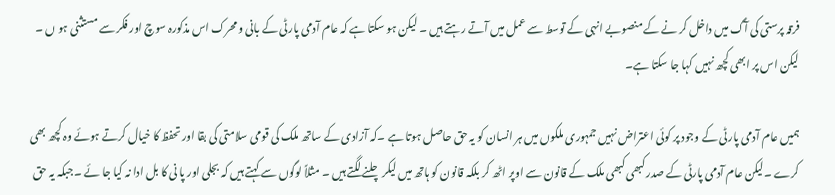فرقہ پرستی کی آگ میں داخل کر نے کے منصوبے انہی کے توسط سے عمل میں آتے رہتے ہیں ۔ لیکن ہو سکتا ہے کہ عام آدمی پارٹی کے بانی و محرک اس مذکورہ سوچ اور فکر سے مستثنی ہو ں ۔ لیکن اس پر ابھی کچھ نہیں کہا جا سکتا ہے۔

ہمیں عام آدمی پارٹی کے وجود پر کوئی اعتراض نہیں جمہوری ملکوں میں ہر انسان کو یہ حق حاصل ہوتا ہے ۔کہ آزادی کے ساتھ ملک کی قومی سلامتی کی بقا اور تحفظ کا خیال کرتے ہوئے وہ کچھ بھی کرے ۔لیکن عام آدمی پارٹی کے صدر کبھی کبھی ملک کے قانون سے اوپر اٹھ کر بلکہ قانون کو ہاتھ میں لیکر چلنے لگتے ہیں ۔ مثلاً لوگوں سے کہتے ہیں کہ بجلی اور پا نی کا بل ادا نہ کیا جا ئے ۔جبکہ یہ حق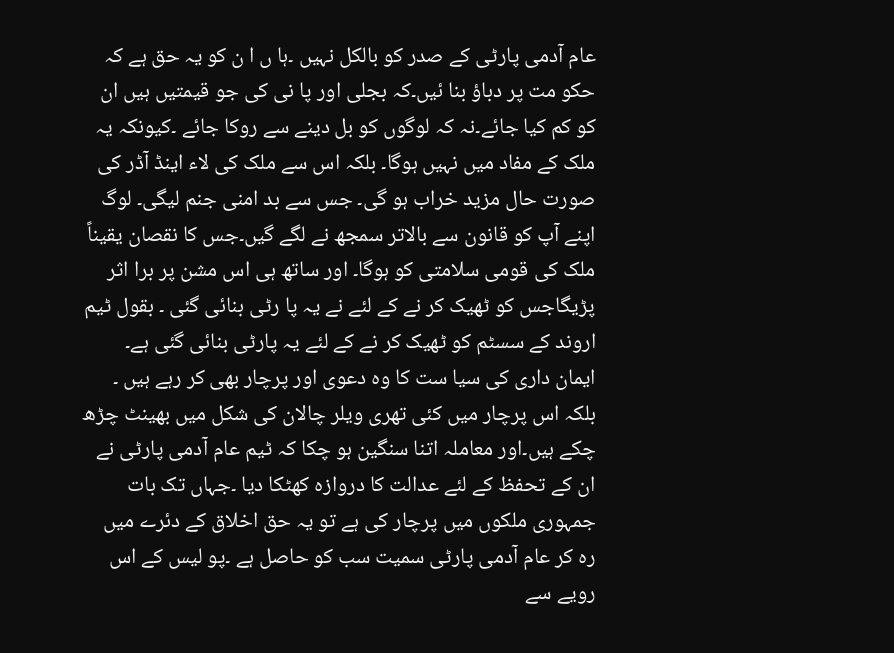عام آدمی پارٹی کے صدر کو بالکل نہیں ۔ہا ں ا ن کو یہ حق ہے کہ حکو مت پر دباؤ بنا ئیں۔کہ بجلی اور پا نی کی جو قیمتیں ہیں ان کو کم کیا جائے۔نہ کہ لوگوں کو بل دینے سے روکا جائے ۔کیونکہ یہ ملک کے مفاد میں نہیں ہوگا۔ بلکہ اس سے ملک کی لاء اینڈ آڈر کی صورت حال مزید خراب ہو گی۔ جس سے بد امنی جنم لیگی۔ لوگ اپنے آپ کو قانون سے بالاتر سمجھ نے لگے گیں۔جس کا نقصان یقیناً ملک کی قومی سلامتی کو ہوگا۔ اور ساتھ ہی اس مشن پر برا اثر پڑیگاجس کو ٹھیک کر نے کے لئے نے یہ پا رٹی بنائی گئی ۔ بقول ٹیم اروند کے سسٹم کو ٹھیک کر نے کے لئے یہ پارٹی بنائی گئی ہے۔ ایمان داری کی سیا ست کا وہ دعوی اور پرچار بھی کر رہے ہیں ۔ بلکہ اس پرچار میں کئی تھری ویلر چالان کی شکل میں بھینٹ چڑھ چکے ہیں۔اور معاملہ اتنا سنگین ہو چکا کہ ٹیم عام آدمی پارٹی نے ان کے تحفظ کے لئے عدالت کا دروازہ کھٹکا دیا ۔جہاں تک بات جمہوری ملکوں میں پرچار کی ہے تو یہ حق اخلاق کے دئرے میں رہ کر عام آدمی پارٹی سمیت سب کو حاصل ہے ۔پو لیس کے اس رویے سے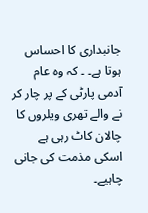جانبداری کا احساس ہوتا ہے۔ ۔ کہ وہ عام آدمی پارٹی کے پر چار کر نے والے تھری ویلروں کا چالان کاٹ رہی ہے اسکی مذمت کی جانی چاہیے۔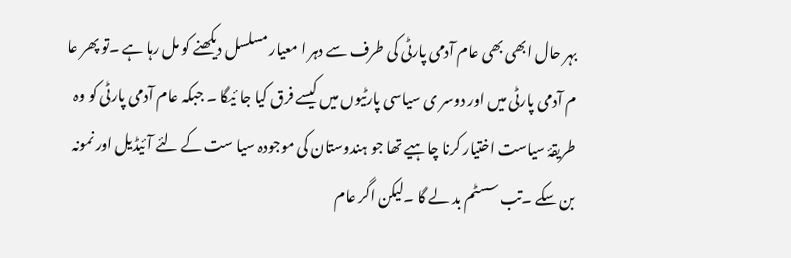بہر حال ابھی بھی عام آدمی پارٹی کی طرف سے دہر ا معیار مسلسل دیکھنے کو مل رہا ہے ۔تو پھر عا م آدمی پارٹی میں اور دوسر ی سیاسی پارٹیوں میں کیسے فرق کیا جا ئیگا ۔ جبکہ عام آدمی پارٹی کو وہ طریقۂ سیاست اختیار کرنا چاہیے تھا جو ہندوستان کی موجودہ سیا ست کے لئے آئیڈیل اور نمونہ بن سکے ۔تب سسٹم بد لے گا ۔لیکن اگر عام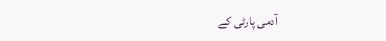آدمی پارٹی کے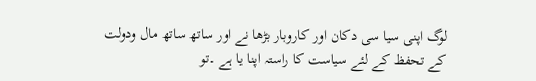لوگ اپنی سیا سی دکان اور کاروبار بڑھا نے اور ساتھ ساتھ مال ودولت کے تحفظ کے لئے سیاست کا راستہ اپنا یا ہے ۔تو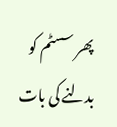پھر سسٹم کو بدلنے کی بات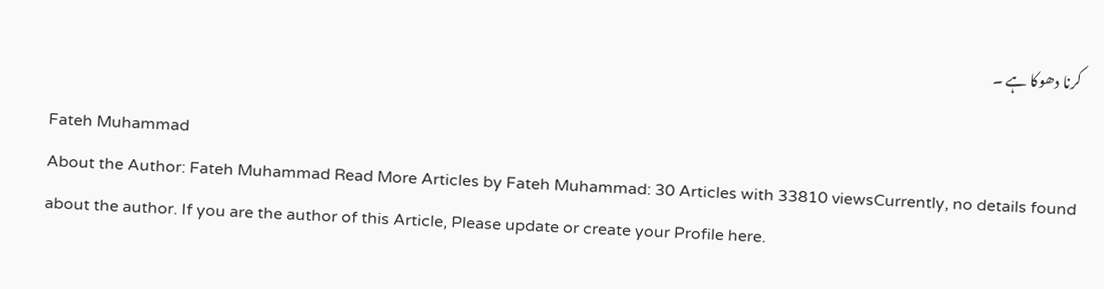کرنا دھوکا ہے ۔

Fateh Muhammad
About the Author: Fateh Muhammad Read More Articles by Fateh Muhammad: 30 Articles with 33810 viewsCurrently, no details found about the author. If you are the author of this Article, Please update or create your Profile here.